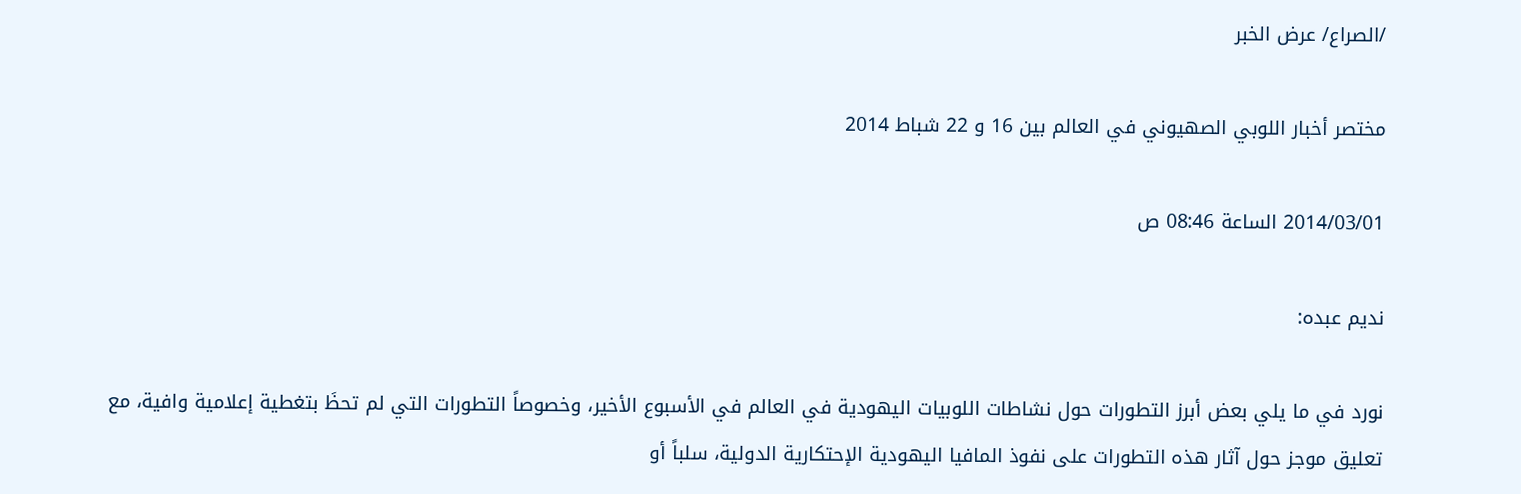/الصراع/ عرض الخبر

مختصر أخبار اللوبي الصهيوني في العالم بين 16 و 22 شباط 2014

2014/03/01 الساعة 08:46 ص

نديم عبده:

نورد في ما يلي بعض أبرز التطورات حول نشاطات اللوبيات اليهودية في العالم في الأسبوع الأخير، وخصوصاً التطورات التي لم تحظَ بتغطية إعلامية وافية، مع تعليق موجز حول آثار هذه التطورات على نفوذ المافيا اليهودية الإحتكارية الدولية، سلباً أو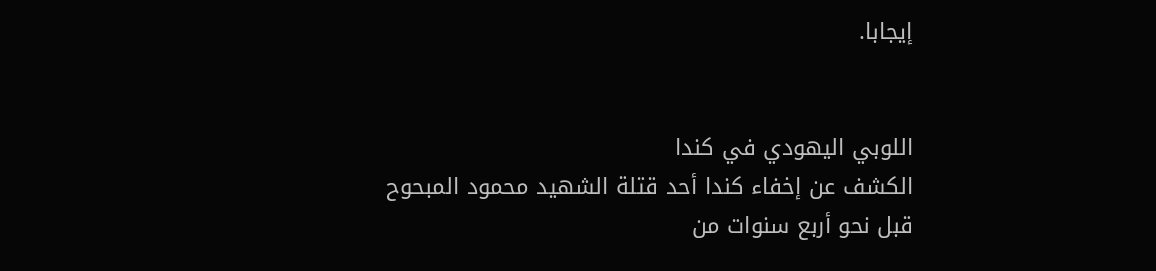إيجابا.


اللوبي اليهودي في كندا
الكشف عن إخفاء كندا أحد قتلة الشهيد محمود المبحوح
قبل نحو أربع سنوات من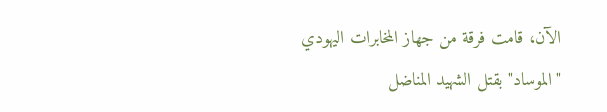الآن، قامت فرقة من جهاز المخابرات اليهودي "الموساد" بقتل الشهيد المناضل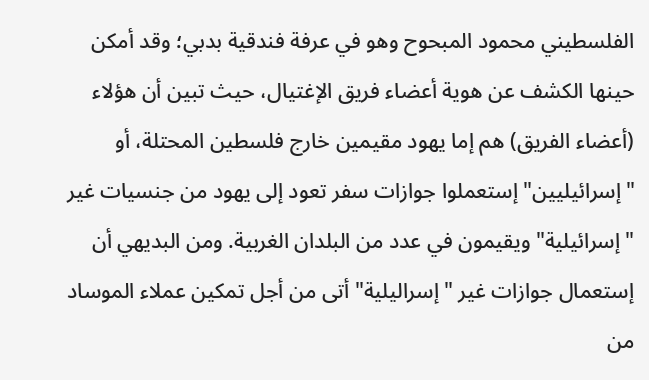الفلسطيني محمود المبحوح وهو في عرفة فندقية بدبي؛ وقد أمكن حينها الكشف عن هوية أعضاء فريق الإغتيال، حيث تبين أن هؤلاء (أعضاء الفريق) هم إما يهود مقيمين خارج فلسطين المحتلة، أو "إسرائيليين" إستعملوا جوازات سفر تعود إلى يهود من جنسيات غير "إسرائيلية" ويقيمون في عدد من البلدان الغربية. ومن البديهي أن إستعمال جوازات غير "إسراليلية" أتى من أجل تمكين عملاء الموساد من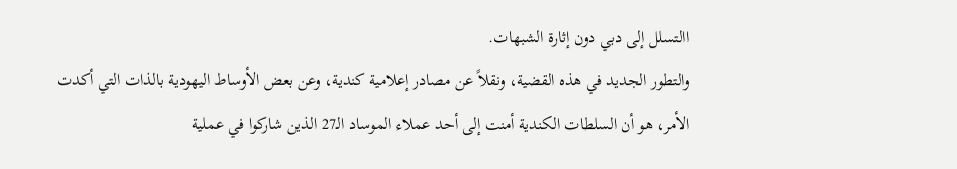االتسلل إلى دبي دون إثارة الشبهات.
والتطور الجديد في هذه القضية، ونقلاً عن مصادر إعلامية كندية، وعن بعض الأوساط اليهودية بالذات التي أكدت الأمر، هو أن السلطات الكندية أمنت إلى أحد عملاء الموساد الـ27 الذين شاركوا في عملية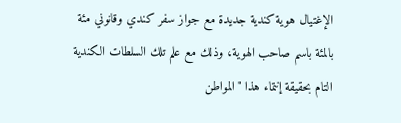الإغتيال هوية كندية جديدة مع جواز سفر كندي وقانوني مئة بالمئة باسم صاحب الهوية، وذلك مع علم تلك السلطات الكندية التام بحقيقة إنتماء هذا "المواطن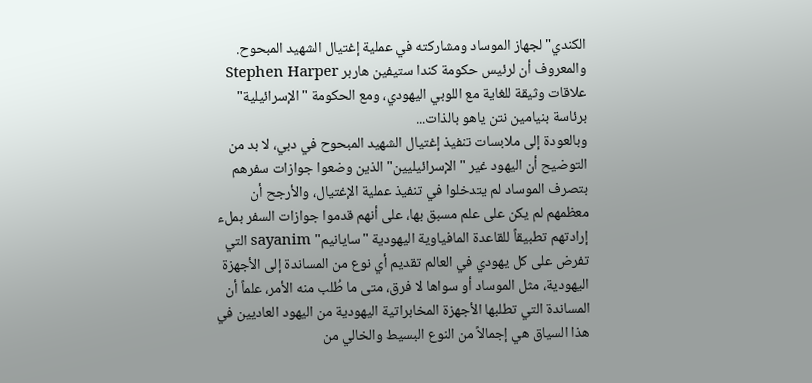الكندي" لجهاز الموساد ومشاركته في عملية إغتيال الشهيد المبحوح. والمعروف أن لرئيس حكومة كندا ستيفين هاربر Stephen Harper علاقات وثيقة للغاية مع اللوبي اليهودي، ومع الحكومة "الإسرائيلية" برئاسة بنيامين نتن ياهو بالذات...
وبالعودة إلى ملابسات تنفيذ إغتيال الشهيد المبحوح في دبي، لا بد من التوضيح أن اليهود غير "الإسرائيليين" الذين وضعوا جوازات سفرهم بتصرف الموساد لم يتدخلوا في تنفيذ عملية الإغتيال، والأرجح أن معظمهم لم يكن على علم مسبق بها، على أنهم قدموا جوازات السفر بملء إرادتهم تطبيقاً للقاعدة المافياوية اليهودية "سايانيم" sayanim التي تفرض على كل يهودي في العالم تقديم أي نوع من المساندة إلى الأجهزة اليهودية، مثل الموساد أو سواها لا فرق، متى ما طُلب منه الأمر، علماً أن المساندة التي تطلبها الأجهزة المخابراتية اليهودية من اليهود العاديين في هذا السياق هي إجمالاً من النوع البسيط والخالي من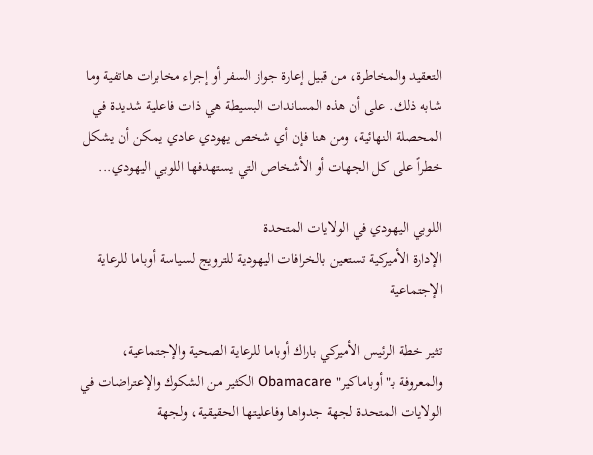التعقيد والمخاطرة، من قبيل إعارة جواز السفر أو إجراء مخابرات هاتفية وما شابه ذلك. على أن هذه المساندات البسيطة هي ذات فاعلية شديدة في المحصلة النهائية، ومن هنا فإن أي شخص يهودي عادي يمكن أن يشكل خطراً على كل الجهات أو الأشخاص التي يستهدفها اللوبي اليهودي...

اللوبي اليهودي في الولايات المتحدة
الإدارة الأميركية تستعين بالخرافات اليهودية للترويج لسياسة أوباما للرعاية الإجتماعية

تثير خطة الرئيس الأميركي باراك أوباما للرعاية الصحية والإجتماعية، والمعروفة بـ"أوباماكير" Obamacare الكثير من الشكوك والإعتراضات في الولايات المتحدة لجهة جدواها وفاعليتها الحقيقية، ولجهة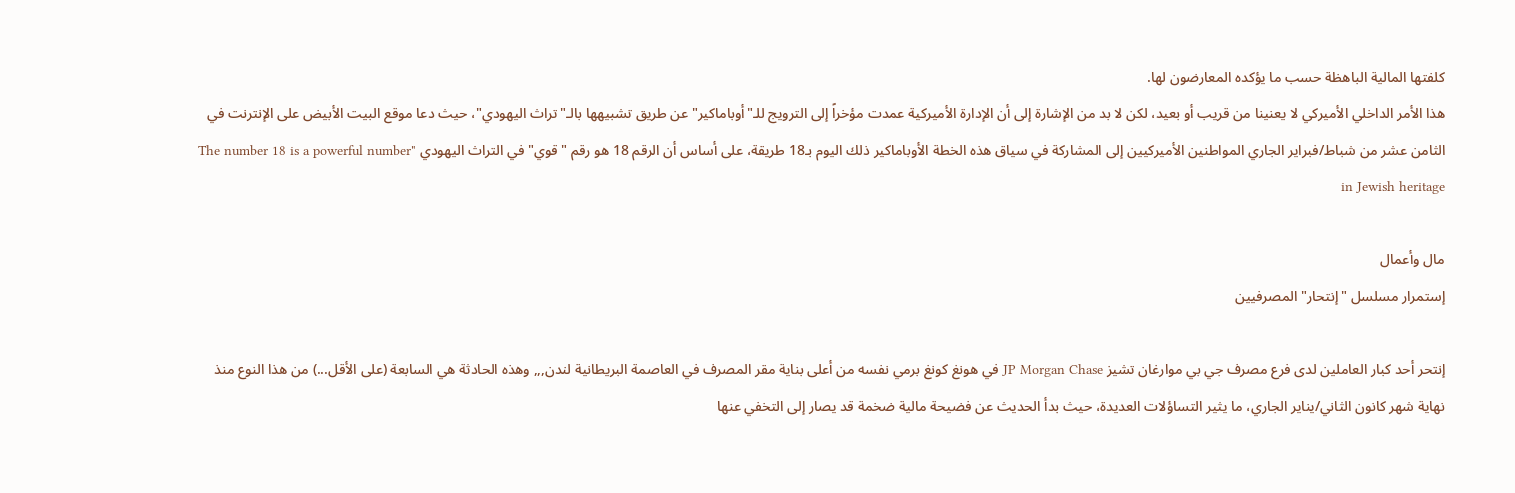كلفتها المالية الباهظة حسب ما يؤكده المعارضون لها.
هذا الأمر الداخلي الأميركي لا يعنينا من قريب أو بعيد، لكن لا بد من الإشارة إلى أن الإدارة الأميركية عمدت مؤخراً إلى الترويج للـ"أوباماكير" عن طريق تشبيهها بالـ"تراث اليهودي"، حيث دعا موقع البيت الأبيض على الإنترنت في الثامن عشر من شباط/فبراير الجاري المواطنين الأميركيين إلى المشاركة في سياق هذه الخطة الأوباماكير ذلك اليوم بـ18 طريقة، على أساس أن الرقم 18 هو رقم "قوي" في التراث اليهودي "The number 18 is a powerful number in Jewish heritage

مال وأعمال
إستمرار مسلسل "إنتحار" المصرفيين

إنتحر أحد كبار العاملين لدى فرع مصرف جي بي موارغان تشيز JP Morgan Chase في هونغ كونغ برمي نفسه من أعلى بناية مقر المصرف في العاصمة البريطانية لندن,,, وهذه الحادثة هي السابعة (على الأقل...) من هذا النوع منذ نهاية شهر كانون الثاني/يناير الجاري، ما يثير التساؤلات العديدة، حيث بدأ الحديث عن فضيحة مالية ضخمة قد يصار إلى التخفي عنها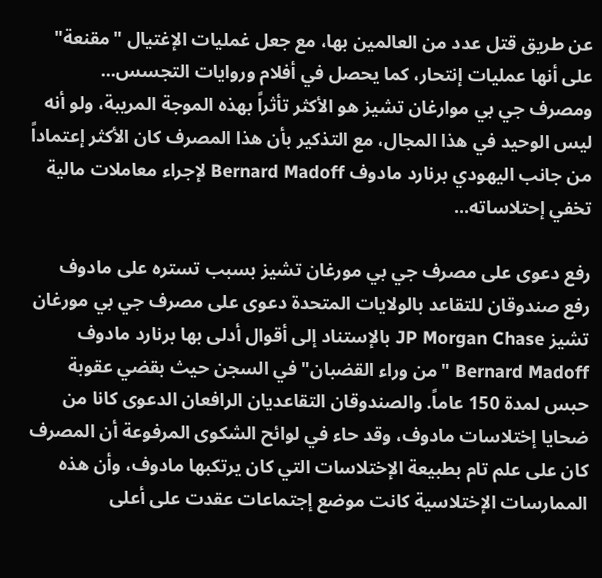عن طريق قتل عدد من العالمين بها، مع جعل غمليات الإغتيال "مقنعة" على أنها عمليات إنتحار، كما يحصل في أفلام وروايات التجسس...
ومصرف جي بي موارغان تشيز هو الأكثر تأثراً بهذه الموجة المريبة، ولو أنه ليس الوحيد في هذا المجال، مع التذكير بأن هذا المصرف كان الأكثر إعتماداً من جانب اليهودي برنارد مادوف Bernard Madoff لإجراء معاملات مالية تخفي إحتلاساته...

رفع دعوى على مصرف جي بي مورغان تشيز بسبب تستره على مادوف
رفع صندوقان للتقاعد بالولايات المتحدة دعوى على مصرف جي بي مورغان تشيز JP Morgan Chase بالإستناد إلى أقوال أدلى بها برنارد مادوف Bernard Madoff "من وراء القضبان" في السجن حيث بقضي عقوبة حبس لمدة 150 عاماً. والصندوقان التقاعديان الرافعان الدعوى كانا من ضحايا إختلاسات مادوف، وقد حاء في لوائح الشكوى المرفوعة أن المصرف كان على علم تام بطبيعة الإختلاسات التي كان يرتكبها مادوف، وأن هذه الممارسات الإختلاسية كانت موضع إجتماعات عقدت على أعلى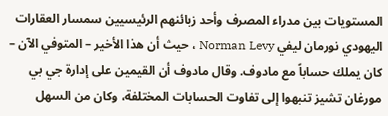المستويات بين مدراء المصرف وأحد زبائنهم الرئيسيين سمسار العقارات اليهودي نورمان ليفي Norman Levy ، حيث أن هذا الأخير – المتوفي الآن – كان يملك حساباً مع مادوف. وقال مادوف أن القيمين على إدارة جي بي مورغان تشيز تنبهوا إلى تفاوت الحسابات المختلفة، وكان من السهل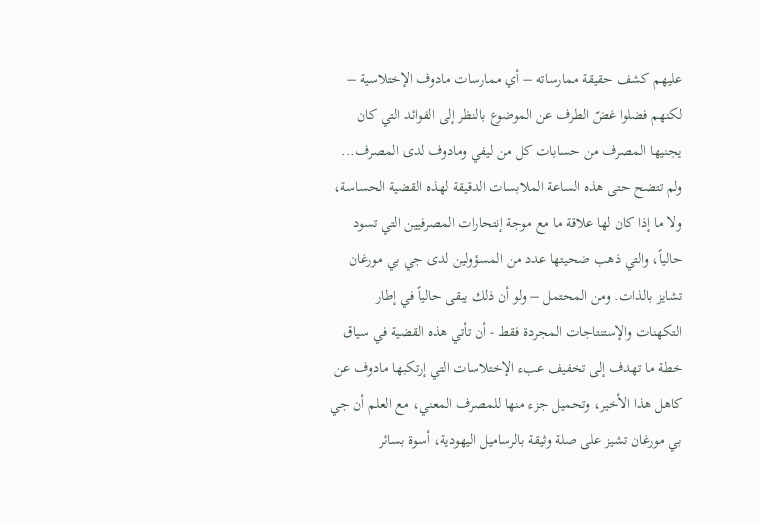عليهم كشف حقيقة ممارساته – أي ممارسات مادوف الإختلاسية – لكنهم فضلوا غضّ الطرف عن الموضوع بالنظر إلى الفوائد التي كان يجنيها المصرف من حسابات كل من ليفي ومادوف لدى المصرف...
ولم تتضح حتى هذه الساعة الملابسات الدقيقة لهذه القضية الحساسة، ولا ما إذا كان لها علاقة ما مع موجة إنتحارات المصرفيين التي تسود حالياً، والتي ذهب ضحيتها عدد من المسؤولين لدى جي بي مورغان تشايز بالذات. ومن المحتمل – ولو أن ذلك يبقى حالياً في إطار التكهنات والإستنتاجات المجردة فقط - أن تأتي هذه القضية في سياق خطة ما تهدف إلى تخفيف عبء الإختلاسات التي إرتكبها مادوف عن كاهل هذا الأخير، وتحميل جزء منها للمصرف المعني، مع العلم أن جي بي مورغان تشيز على صلة وثيقة بالرساميل اليهودية، أسوة بسائر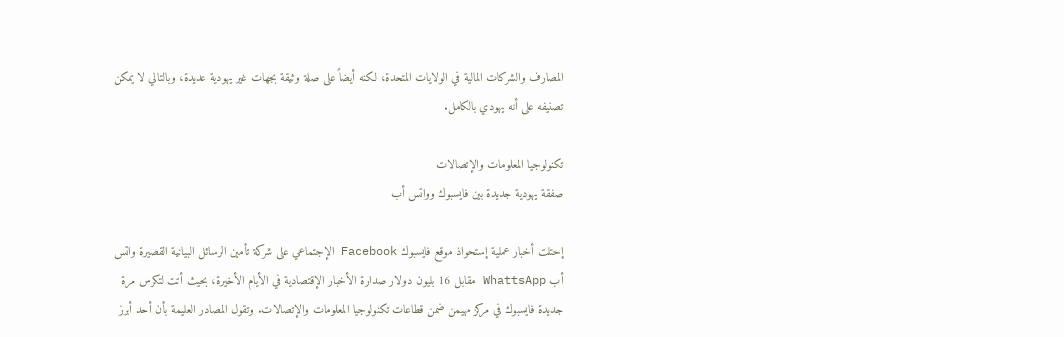المصارف والشركات المالية في الولايات المتحدة، لكنه أيضاً على صلة وثيقة بجهات غير يهودية عديدة، وبالتالي لا يمكن تصنيفه على أنه يهودي بالكامل.

تكنولوجيا المعلومات والإتصالات
صفقة يهودية جديدة بين فايسبوك وواتس أب

إحتلت أخبار عملية إستحواذ موقع فايسبوك Facebook الإجتماعي على شركة تأمين الرسائل البيانية القصيرة واتس أب WhattsApp مقابل 16 بليون دولار صدارة الأخبار الإقتصادية في الأيام الأخيرة، بحيث أتت لتكرس مرة جديدة فايسبوك في مركز مهيمن ضمن قطاعات تكنولوجيا المعلومات والإتصالات. وتقول المصادر العليمة بأن أحد أبرز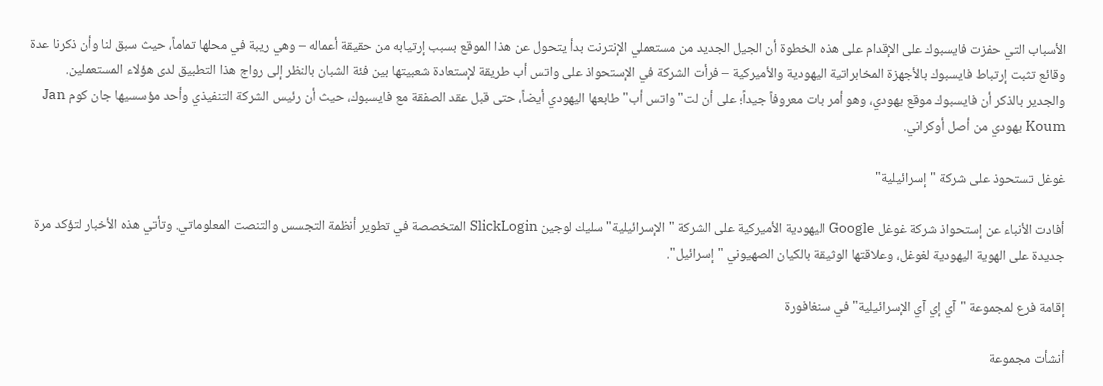الأسباب التي حفزت فايسبوك على الإقدام على هذه الخطوة أن الجيل الجديد من مستعملي الإنترنت بدأ يتحول عن هذا الموقع بسبب إرتيابه من حقيقة أعماله – وهي ريبة في محلها تماماً، حيث سبق لنا وأن ذكرنا عدة وقائع تثبت إرتباط فايسبوك بالأجهزة المخابراتية اليهودية والأميركية – فرأت الشركة في الإستحواذ على واتس أب طريقة لإستعادة شعبيتها بين فئة الشبان بالنظر إلى رواج هذا التطبيق لدى هؤلاء المستعملين.
والجدير بالذكر أن فايسبوك موقع يهودي، وهو أمر بات معروفاً جيداً؛ على أن لت"واتس أب" طابعها اليهودي أيضاً، حتى قبل عقد الصفقة مع فايسبوك، حيث أن رئيس الشركة التنفيذي وأحد مؤسسيها جان كوم Jan Koum يهودي من أصل أوكراني.

غوغل تستحوذ على شركة "إسرائيلية"

أفادت الأنباء عن إستحواذ شركة غوغل Google اليهودية الأميركية على الشركة "الإسرائيلية" سليك لوجين SlickLogin المتخصصة في تطوير أنظمة التجسس والتنصت المعلوماتي. وتأتي هذه الأخبار لتؤكد مرة جديدة على الهوية اليهودية لغوغل، وعلاقتها الوثيقة بالكيان الصهيوني "إسرائيل".

إقامة فرع لمجموعة "آي إي آي الإسرائيلية" في سنغافورة

أنشأت مجموعة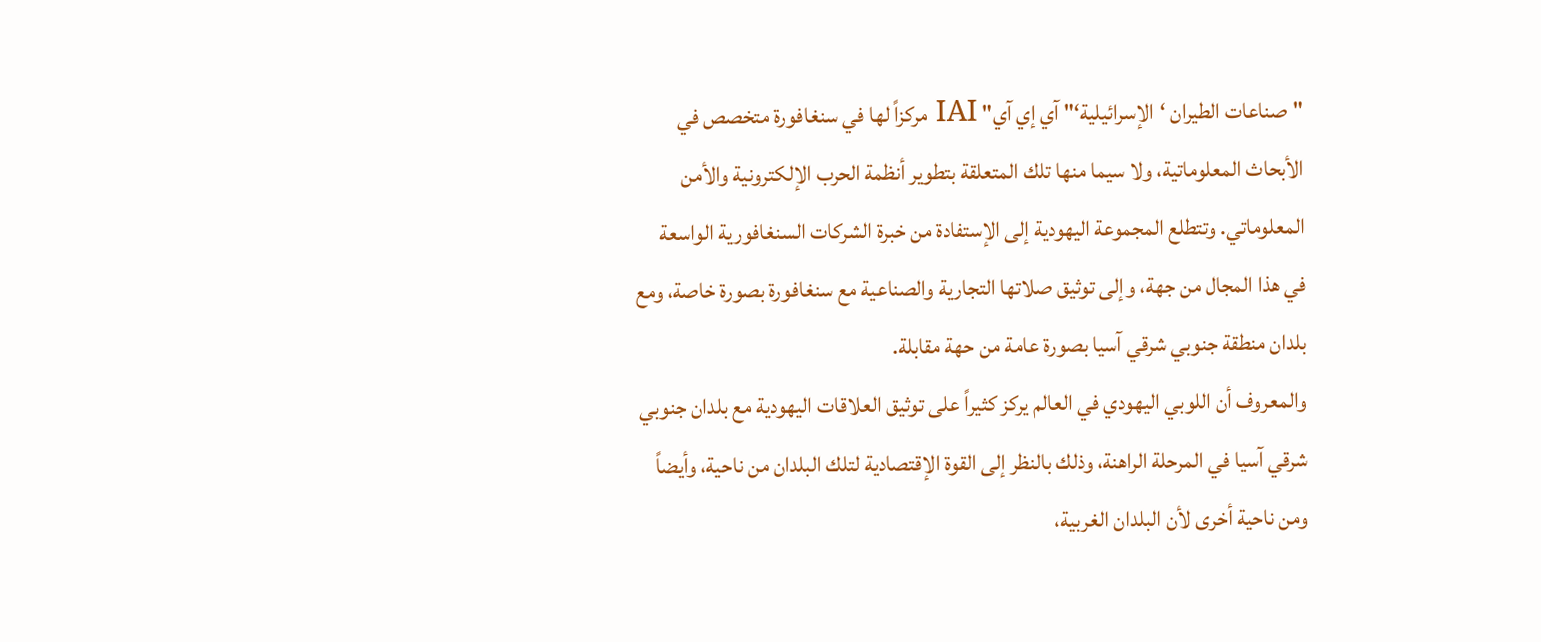"صناعات الطيران ‘الإسرائيلية‘" آي إي آي" IAI مركزاً لها في سنغافورة متخصص في الأبحاث المعلوماتية، ولا سيما منها تلك المتعلقة بتطوير أنظمة الحرب الإلكترونية والأمن المعلوماتي. وتتطلع المجموعة اليهودية إلى الإستفادة من خبرة الشركات السنغافورية الواسعة في هذا المجال من جهة، وإلى توثيق صلاتها التجارية والصناعية مع سنغافورة بصورة خاصة، ومع بلدان منطقة جنوبي شرقي آسيا بصورة عامة من حهة مقابلة.
والمعروف أن اللوبي اليهودي في العالم يركز كثيراً على توثيق العلاقات اليهودية مع بلدان جنوبي شرقي آسيا في المرحلة الراهنة، وذلك بالنظر إلى القوة الإقتصادية لتلك البلدان من ناحية، وأيضاً ومن ناحية أخرى لأن البلدان الغربية،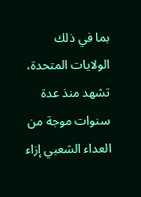بما في ذلك الولايات المتحدة، تشهد منذ عدة سنوات موجة من العداء الشعبي إزاء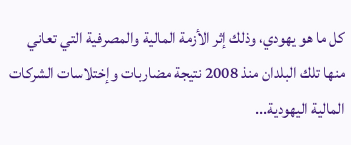كل ما هو يهودي، وذلك إثر الأزمة المالية والمصرفية التي تعاني منها تلك البلدان منذ 2008 نتيجة مضاربات وإختلاسات الشركات المالية اليهودية...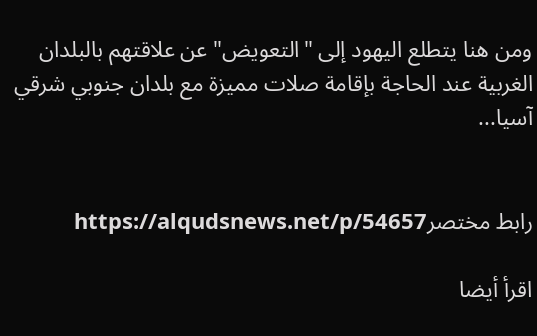ومن هنا يتطلع اليهود إلى "التعويض" عن علاقتهم بالبلدان الغربية عند الحاجة بإقامة صلات مميزة مع بلدان جنوبي شرقي آسيا...


رابط مختصرhttps://alqudsnews.net/p/54657

اقرأ أيضا